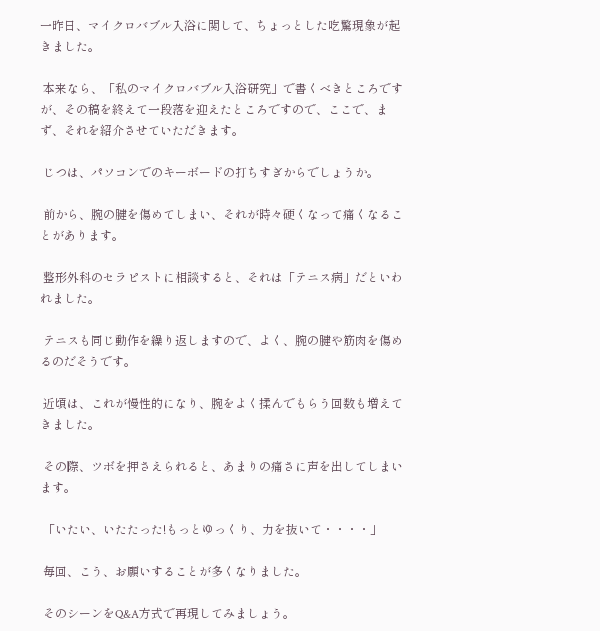一昨日、マイクロバブル入浴に関して、ちょっとした吃驚現象が起きました。

 本来なら、「私のマイクロバブル入浴研究」で書くべきところですが、その稿を終えて一段落を迎えたところですので、ここで、まず、それを紹介させていただきます。

 じつは、パソコンでのキーボードの打ちすぎからでしょうか。

 前から、腕の腱を傷めてしまい、それが時々硬くなって痛くなることがあります。

 整形外科のセラピストに相談すると、それは「テニス病」だといわれました。

 テニスも同じ動作を繰り返しますので、よく、腕の腱や筋肉を傷めるのだそうです。

 近頃は、これが慢性的になり、腕をよく揉んでもらう回数も増えてきました。

 その際、ツボを押さえられると、あまりの痛さに声を出してしまいます。

 「いたい、いたたった!もっとゆっくり、力を抜いて・・・・」

 毎回、こう、お願いすることが多くなりました。

 そのシーンをQ&A方式で再現してみましょう。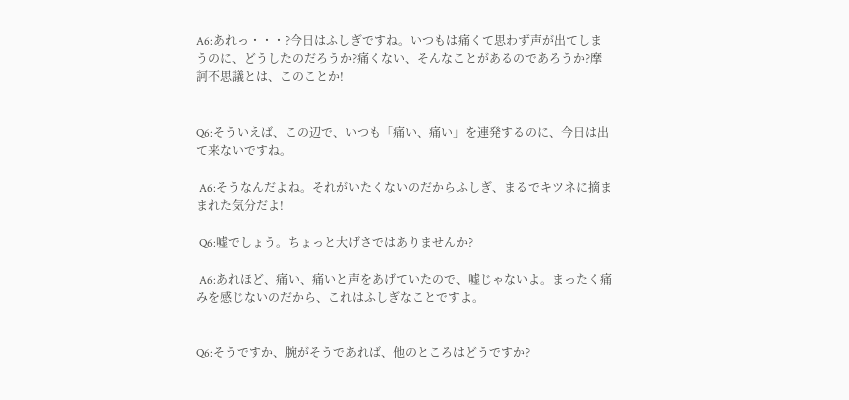A6:あれっ・・・?今日はふしぎですね。いつもは痛くて思わず声が出てしまうのに、どうしたのだろうか?痛くない、そんなことがあるのであろうか?摩訶不思議とは、このことか!


Q6:そういえば、この辺で、いつも「痛い、痛い」を連発するのに、今日は出て来ないですね。

 A6:そうなんだよね。それがいたくないのだからふしぎ、まるでキツネに摘ままれた気分だよ!

 Q6:嘘でしょう。ちょっと大げさではありませんか?

 A6:あれほど、痛い、痛いと声をあげていたので、嘘じゃないよ。まったく痛みを感じないのだから、これはふしぎなことですよ。


Q6:そうですか、腕がそうであれば、他のところはどうですか?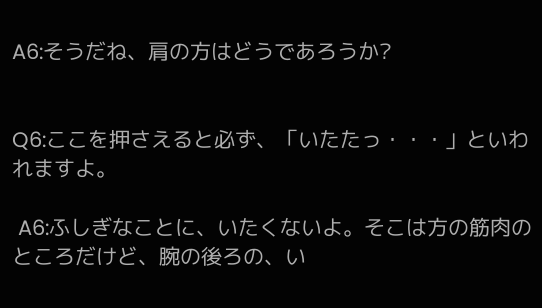A6:そうだね、肩の方はどうであろうか?


Q6:ここを押さえると必ず、「いたたっ・・・」といわれますよ。

 A6:ふしぎなことに、いたくないよ。そこは方の筋肉のところだけど、腕の後ろの、い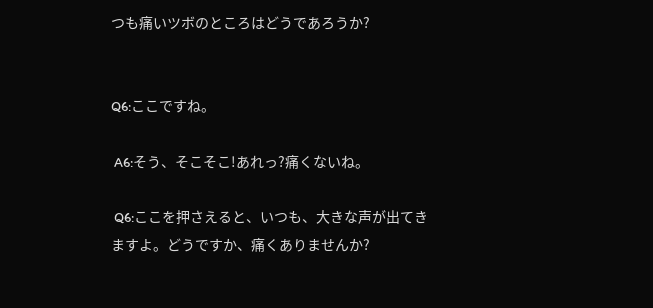つも痛いツボのところはどうであろうか?


Q6:ここですね。

 A6:そう、そこそこ!あれっ?痛くないね。

 Q6:ここを押さえると、いつも、大きな声が出てきますよ。どうですか、痛くありませんか?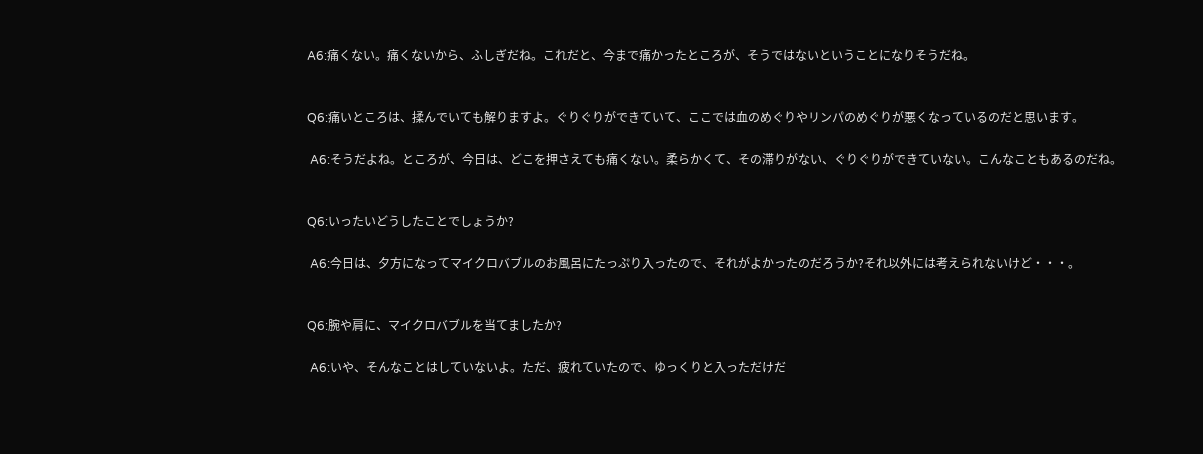A6:痛くない。痛くないから、ふしぎだね。これだと、今まで痛かったところが、そうではないということになりそうだね。


Q6:痛いところは、揉んでいても解りますよ。ぐりぐりができていて、ここでは血のめぐりやリンパのめぐりが悪くなっているのだと思います。

 A6:そうだよね。ところが、今日は、どこを押さえても痛くない。柔らかくて、その滞りがない、ぐりぐりができていない。こんなこともあるのだね。


Q6:いったいどうしたことでしょうか?

 A6:今日は、夕方になってマイクロバブルのお風呂にたっぷり入ったので、それがよかったのだろうか?それ以外には考えられないけど・・・。


Q6:腕や肩に、マイクロバブルを当てましたか?

 A6:いや、そんなことはしていないよ。ただ、疲れていたので、ゆっくりと入っただけだ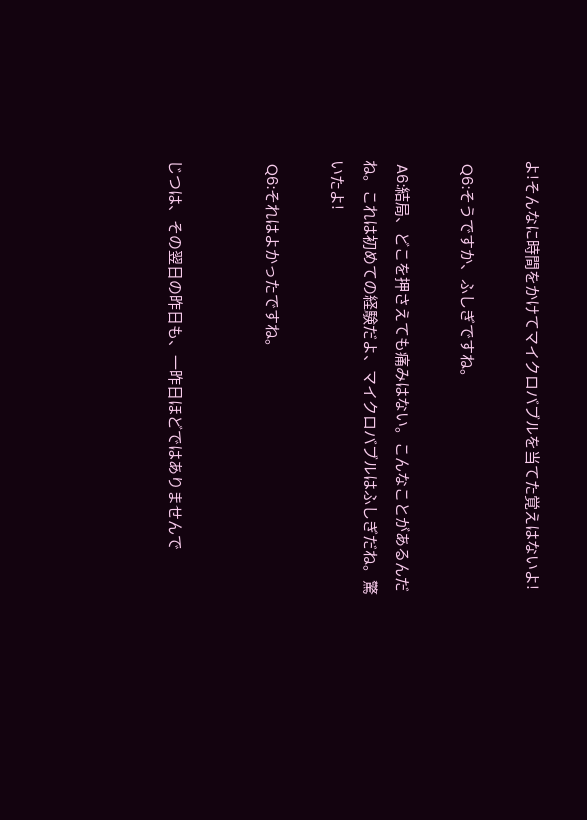よ!そんなに時間をかけてマイクロバブルを当てた覚えはないよ!

 Q6:そうですか、ふしぎですね。

 A6:結局、どこを押さえても痛みはない。こんなことがあるんだね。これは初めての経験だよ、マイクロバブルはふしぎだね。驚いたよ!

 Q6:それはよかったですね。


じつは、その翌日の昨日も、一昨日ほどではありませんで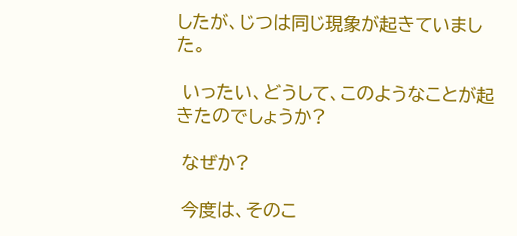したが、じつは同じ現象が起きていました。

 いったい、どうして、このようなことが起きたのでしょうか?

 なぜか?

 今度は、そのこ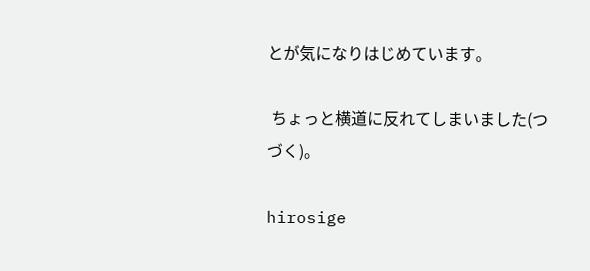とが気になりはじめています。

 ちょっと横道に反れてしまいました(つづく)。

hirosige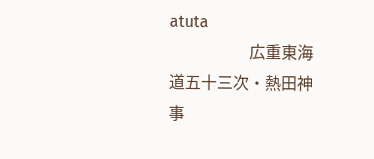atuta
                    広重東海道五十三次・熱田神事